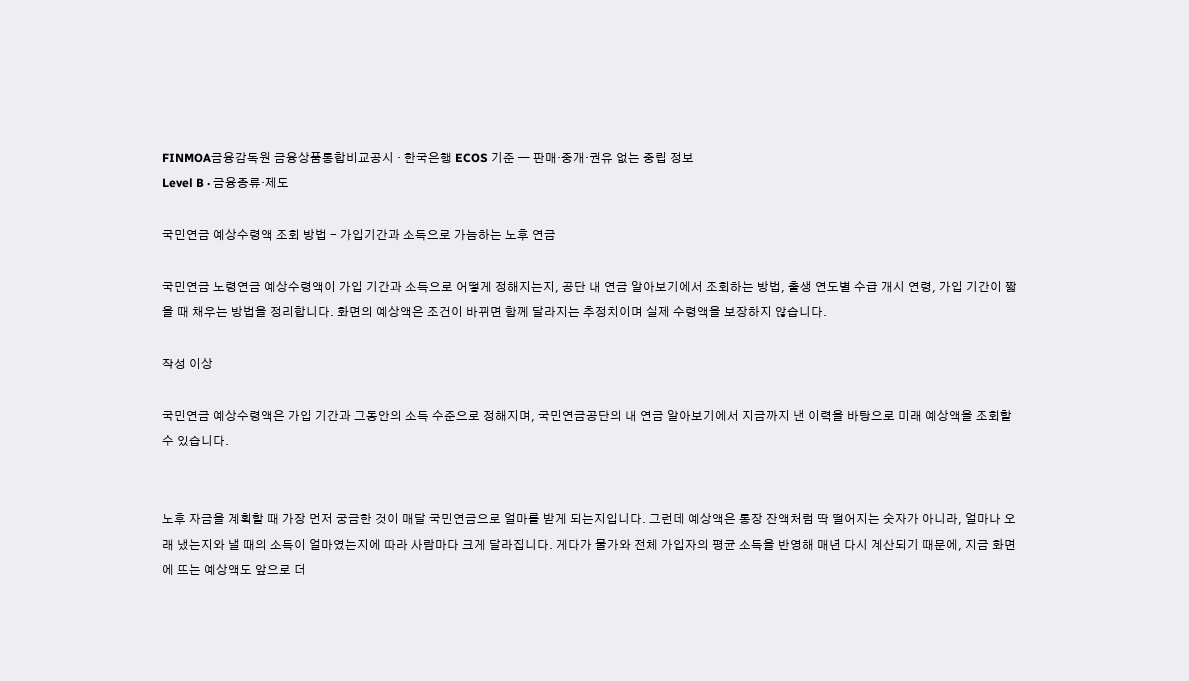FINMOA금융감독원 금융상품통합비교공시 · 한국은행 ECOS 기준 — 판매·중개·권유 없는 중립 정보
Level B · 금융종류·제도

국민연금 예상수령액 조회 방법 - 가입기간과 소득으로 가늠하는 노후 연금

국민연금 노령연금 예상수령액이 가입 기간과 소득으로 어떻게 정해지는지, 공단 내 연금 알아보기에서 조회하는 방법, 출생 연도별 수급 개시 연령, 가입 기간이 짧을 때 채우는 방법을 정리합니다. 화면의 예상액은 조건이 바뀌면 함께 달라지는 추정치이며 실제 수령액을 보장하지 않습니다.

작성 이상

국민연금 예상수령액은 가입 기간과 그동안의 소득 수준으로 정해지며, 국민연금공단의 내 연금 알아보기에서 지금까지 낸 이력을 바탕으로 미래 예상액을 조회할 수 있습니다.


노후 자금을 계획할 때 가장 먼저 궁금한 것이 매달 국민연금으로 얼마를 받게 되는지입니다. 그런데 예상액은 통장 잔액처럼 딱 떨어지는 숫자가 아니라, 얼마나 오래 냈는지와 낼 때의 소득이 얼마였는지에 따라 사람마다 크게 달라집니다. 게다가 물가와 전체 가입자의 평균 소득을 반영해 매년 다시 계산되기 때문에, 지금 화면에 뜨는 예상액도 앞으로 더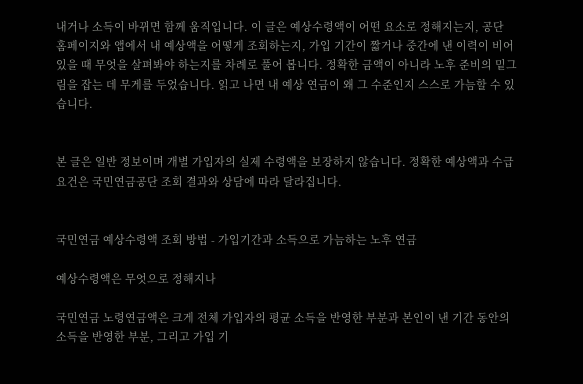내거나 소득이 바뀌면 함께 움직입니다. 이 글은 예상수령액이 어떤 요소로 정해지는지, 공단 홈페이지와 앱에서 내 예상액을 어떻게 조회하는지, 가입 기간이 짧거나 중간에 낸 이력이 비어 있을 때 무엇을 살펴봐야 하는지를 차례로 풀어 봅니다. 정확한 금액이 아니라 노후 준비의 밑그림을 잡는 데 무게를 두었습니다. 읽고 나면 내 예상 연금이 왜 그 수준인지 스스로 가늠할 수 있습니다.


본 글은 일반 정보이며 개별 가입자의 실제 수령액을 보장하지 않습니다. 정확한 예상액과 수급 요건은 국민연금공단 조회 결과와 상담에 따라 달라집니다.


국민연금 예상수령액 조회 방법 - 가입기간과 소득으로 가늠하는 노후 연금

예상수령액은 무엇으로 정해지나

국민연금 노령연금액은 크게 전체 가입자의 평균 소득을 반영한 부분과 본인이 낸 기간 동안의 소득을 반영한 부분, 그리고 가입 기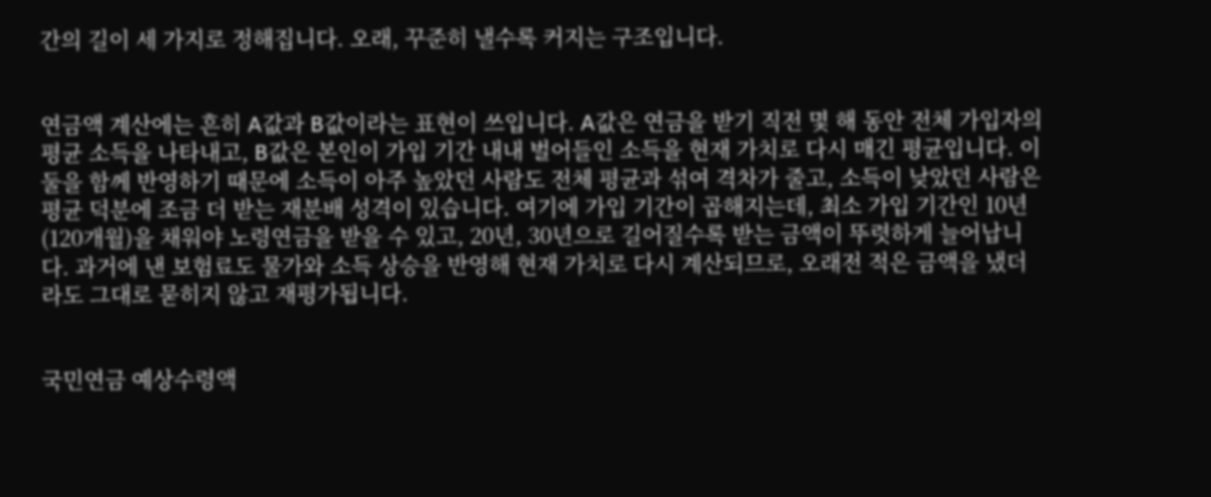간의 길이 세 가지로 정해집니다. 오래, 꾸준히 낼수록 커지는 구조입니다.


연금액 계산에는 흔히 A값과 B값이라는 표현이 쓰입니다. A값은 연금을 받기 직전 몇 해 동안 전체 가입자의 평균 소득을 나타내고, B값은 본인이 가입 기간 내내 벌어들인 소득을 현재 가치로 다시 매긴 평균입니다. 이 둘을 함께 반영하기 때문에 소득이 아주 높았던 사람도 전체 평균과 섞여 격차가 줄고, 소득이 낮았던 사람은 평균 덕분에 조금 더 받는 재분배 성격이 있습니다. 여기에 가입 기간이 곱해지는데, 최소 가입 기간인 10년(120개월)을 채워야 노령연금을 받을 수 있고, 20년, 30년으로 길어질수록 받는 금액이 뚜렷하게 늘어납니다. 과거에 낸 보험료도 물가와 소득 상승을 반영해 현재 가치로 다시 계산되므로, 오래전 적은 금액을 냈더라도 그대로 묻히지 않고 재평가됩니다.


국민연금 예상수령액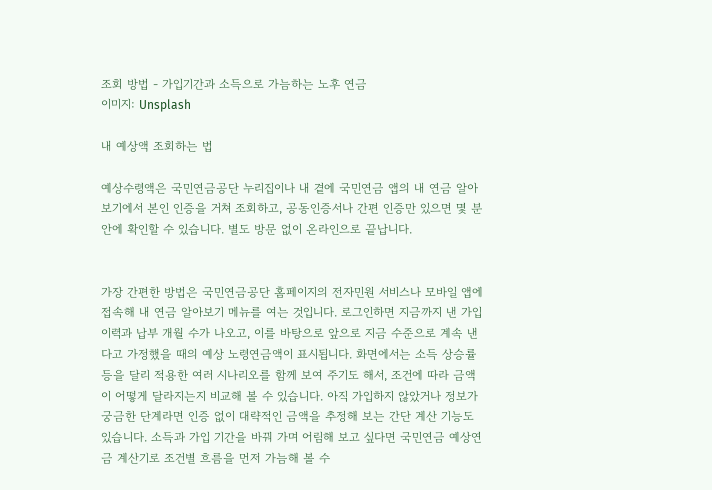조회 방법 - 가입기간과 소득으로 가늠하는 노후 연금
이미지: Unsplash

내 예상액 조회하는 법

예상수령액은 국민연금공단 누리집이나 내 곁에 국민연금 앱의 내 연금 알아보기에서 본인 인증을 거쳐 조회하고, 공동인증서나 간편 인증만 있으면 몇 분 안에 확인할 수 있습니다. 별도 방문 없이 온라인으로 끝납니다.


가장 간편한 방법은 국민연금공단 홈페이지의 전자민원 서비스나 모바일 앱에 접속해 내 연금 알아보기 메뉴를 여는 것입니다. 로그인하면 지금까지 낸 가입 이력과 납부 개월 수가 나오고, 이를 바탕으로 앞으로 지금 수준으로 계속 낸다고 가정했을 때의 예상 노령연금액이 표시됩니다. 화면에서는 소득 상승률 등을 달리 적용한 여러 시나리오를 함께 보여 주기도 해서, 조건에 따라 금액이 어떻게 달라지는지 비교해 볼 수 있습니다. 아직 가입하지 않았거나 정보가 궁금한 단계라면 인증 없이 대략적인 금액을 추정해 보는 간단 계산 기능도 있습니다. 소득과 가입 기간을 바꿔 가며 어림해 보고 싶다면 국민연금 예상연금 계산기로 조건별 흐름을 먼저 가늠해 볼 수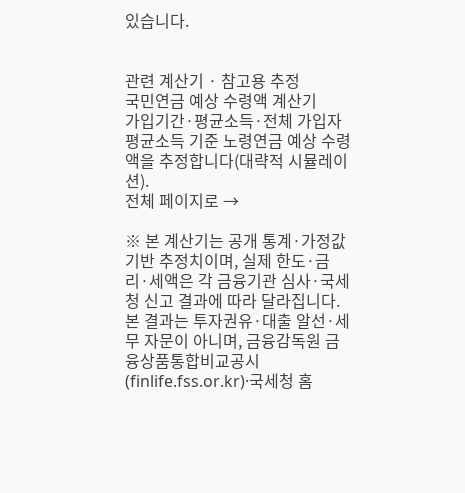있습니다.


관련 계산기 · 참고용 추정
국민연금 예상 수령액 계산기
가입기간·평균소득·전체 가입자 평균소득 기준 노령연금 예상 수령액을 추정합니다(대략적 시뮬레이션).
전체 페이지로 →

※ 본 계산기는 공개 통계·가정값 기반 추정치이며, 실제 한도·금리·세액은 각 금융기관 심사·국세청 신고 결과에 따라 달라집니다. 본 결과는 투자권유·대출 알선·세무 자문이 아니며, 금융감독원 금융상품통합비교공시(finlife.fss.or.kr)·국세청 홈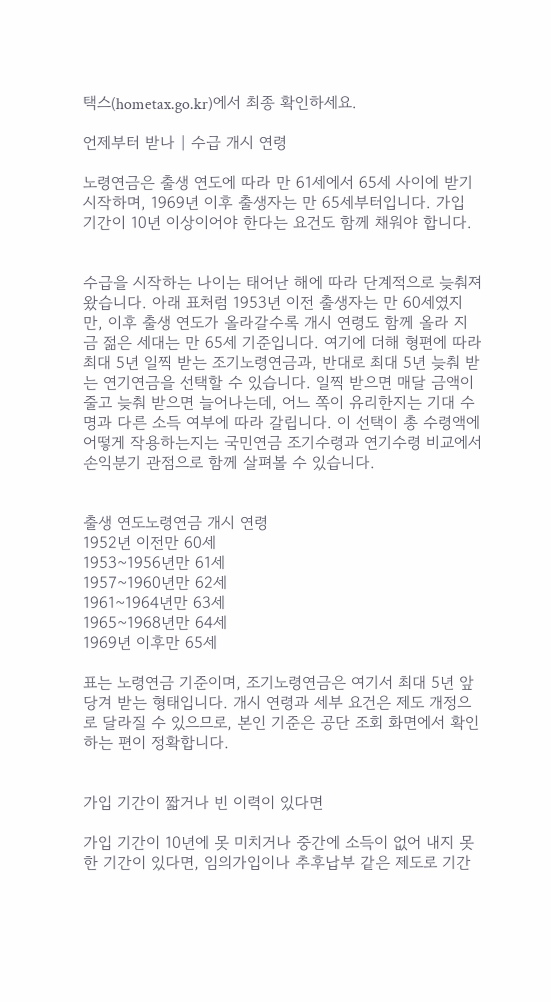택스(hometax.go.kr)에서 최종 확인하세요.

언제부터 받나 | 수급 개시 연령

노령연금은 출생 연도에 따라 만 61세에서 65세 사이에 받기 시작하며, 1969년 이후 출생자는 만 65세부터입니다. 가입 기간이 10년 이상이어야 한다는 요건도 함께 채워야 합니다.


수급을 시작하는 나이는 태어난 해에 따라 단계적으로 늦춰져 왔습니다. 아래 표처럼 1953년 이전 출생자는 만 60세였지만, 이후 출생 연도가 올라갈수록 개시 연령도 함께 올라 지금 젊은 세대는 만 65세 기준입니다. 여기에 더해 형편에 따라 최대 5년 일찍 받는 조기노령연금과, 반대로 최대 5년 늦춰 받는 연기연금을 선택할 수 있습니다. 일찍 받으면 매달 금액이 줄고 늦춰 받으면 늘어나는데, 어느 쪽이 유리한지는 기대 수명과 다른 소득 여부에 따라 갈립니다. 이 선택이 총 수령액에 어떻게 작용하는지는 국민연금 조기수령과 연기수령 비교에서 손익분기 관점으로 함께 살펴볼 수 있습니다.


출생 연도노령연금 개시 연령
1952년 이전만 60세
1953~1956년만 61세
1957~1960년만 62세
1961~1964년만 63세
1965~1968년만 64세
1969년 이후만 65세

표는 노령연금 기준이며, 조기노령연금은 여기서 최대 5년 앞당겨 받는 형태입니다. 개시 연령과 세부 요건은 제도 개정으로 달라질 수 있으므로, 본인 기준은 공단 조회 화면에서 확인하는 편이 정확합니다.


가입 기간이 짧거나 빈 이력이 있다면

가입 기간이 10년에 못 미치거나 중간에 소득이 없어 내지 못한 기간이 있다면, 임의가입이나 추후납부 같은 제도로 기간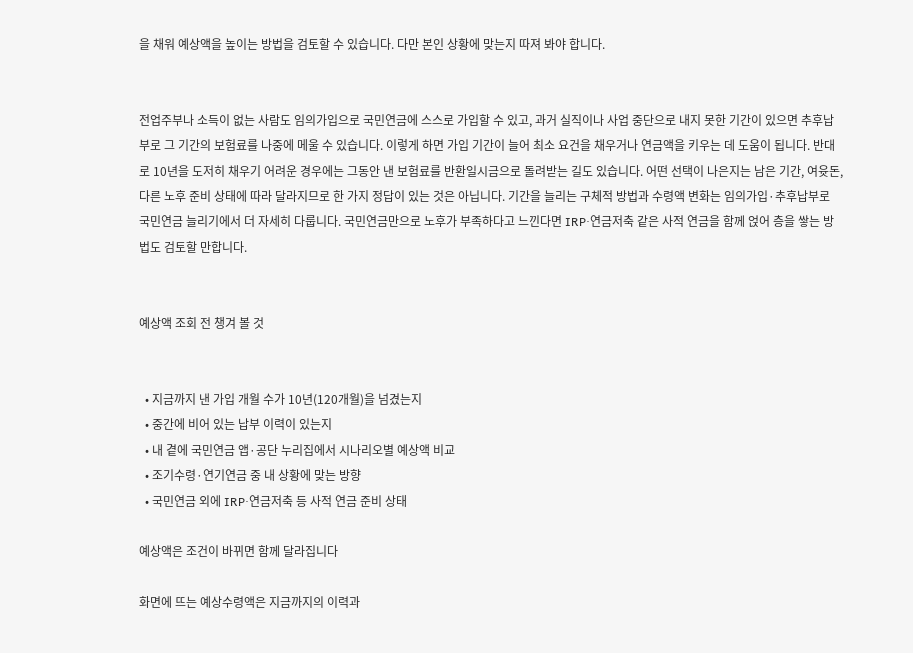을 채워 예상액을 높이는 방법을 검토할 수 있습니다. 다만 본인 상황에 맞는지 따져 봐야 합니다.


전업주부나 소득이 없는 사람도 임의가입으로 국민연금에 스스로 가입할 수 있고, 과거 실직이나 사업 중단으로 내지 못한 기간이 있으면 추후납부로 그 기간의 보험료를 나중에 메울 수 있습니다. 이렇게 하면 가입 기간이 늘어 최소 요건을 채우거나 연금액을 키우는 데 도움이 됩니다. 반대로 10년을 도저히 채우기 어려운 경우에는 그동안 낸 보험료를 반환일시금으로 돌려받는 길도 있습니다. 어떤 선택이 나은지는 남은 기간, 여윳돈, 다른 노후 준비 상태에 따라 달라지므로 한 가지 정답이 있는 것은 아닙니다. 기간을 늘리는 구체적 방법과 수령액 변화는 임의가입·추후납부로 국민연금 늘리기에서 더 자세히 다룹니다. 국민연금만으로 노후가 부족하다고 느낀다면 IRP·연금저축 같은 사적 연금을 함께 얹어 층을 쌓는 방법도 검토할 만합니다.


예상액 조회 전 챙겨 볼 것


  • 지금까지 낸 가입 개월 수가 10년(120개월)을 넘겼는지
  • 중간에 비어 있는 납부 이력이 있는지
  • 내 곁에 국민연금 앱·공단 누리집에서 시나리오별 예상액 비교
  • 조기수령·연기연금 중 내 상황에 맞는 방향
  • 국민연금 외에 IRP·연금저축 등 사적 연금 준비 상태

예상액은 조건이 바뀌면 함께 달라집니다

화면에 뜨는 예상수령액은 지금까지의 이력과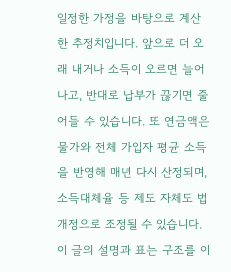일정한 가정을 바탕으로 계산한 추정치입니다. 앞으로 더 오래 내거나 소득이 오르면 늘어나고, 반대로 납부가 끊기면 줄어들 수 있습니다. 또 연금액은 물가와 전체 가입자 평균 소득을 반영해 매년 다시 산정되며, 소득대체율 등 제도 자체도 법 개정으로 조정될 수 있습니다. 이 글의 설명과 표는 구조를 이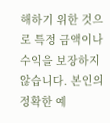해하기 위한 것으로 특정 금액이나 수익을 보장하지 않습니다. 본인의 정확한 예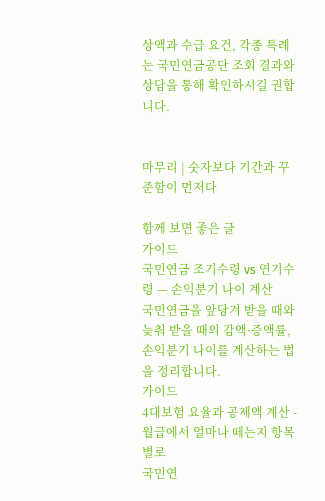상액과 수급 요건, 각종 특례는 국민연금공단 조회 결과와 상담을 통해 확인하시길 권합니다.


마무리 | 숫자보다 기간과 꾸준함이 먼저다

함께 보면 좋은 글
가이드
국민연금 조기수령 vs 연기수령 — 손익분기 나이 계산
국민연금을 앞당겨 받을 때와 늦춰 받을 때의 감액·증액률, 손익분기 나이를 계산하는 법을 정리합니다.
가이드
4대보험 요율과 공제액 계산 - 월급에서 얼마나 떼는지 항목별로
국민연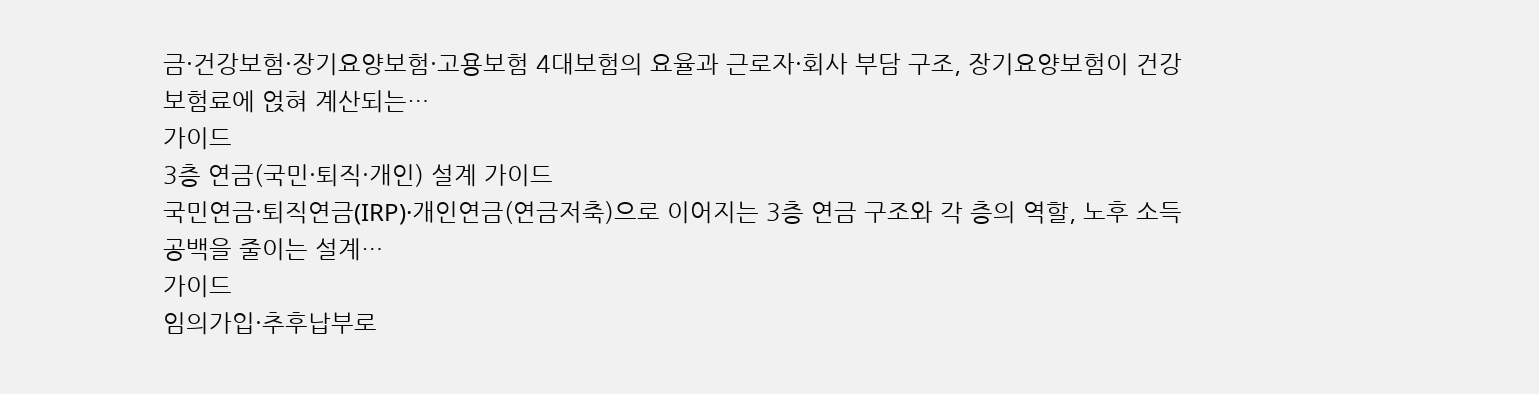금·건강보험·장기요양보험·고용보험 4대보험의 요율과 근로자·회사 부담 구조, 장기요양보험이 건강보험료에 얹혀 계산되는…
가이드
3층 연금(국민·퇴직·개인) 설계 가이드
국민연금·퇴직연금(IRP)·개인연금(연금저축)으로 이어지는 3층 연금 구조와 각 층의 역할, 노후 소득 공백을 줄이는 설계…
가이드
임의가입·추후납부로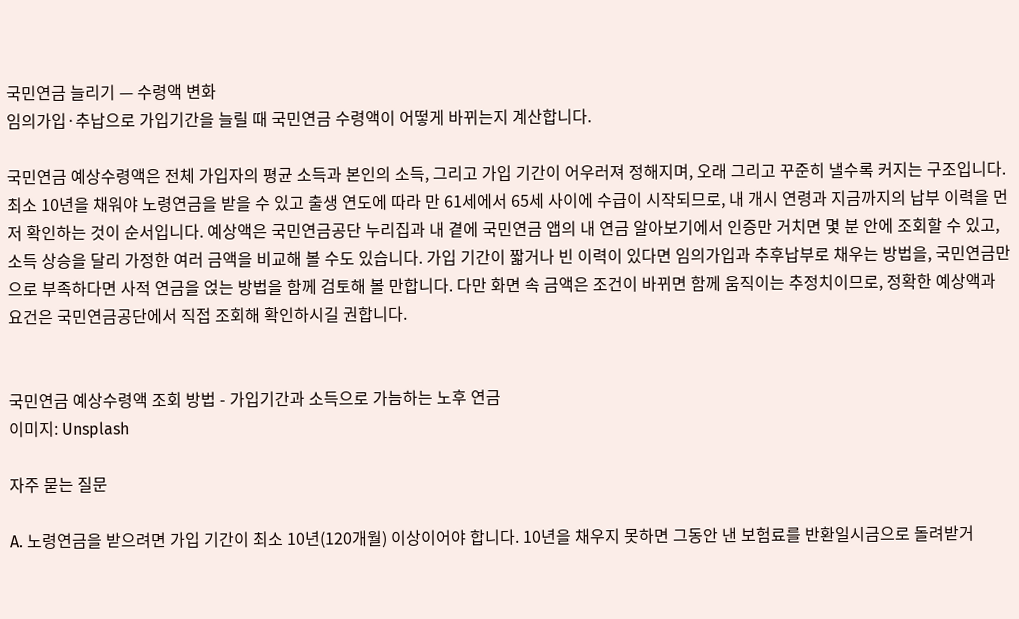국민연금 늘리기 — 수령액 변화
임의가입·추납으로 가입기간을 늘릴 때 국민연금 수령액이 어떻게 바뀌는지 계산합니다.

국민연금 예상수령액은 전체 가입자의 평균 소득과 본인의 소득, 그리고 가입 기간이 어우러져 정해지며, 오래 그리고 꾸준히 낼수록 커지는 구조입니다. 최소 10년을 채워야 노령연금을 받을 수 있고 출생 연도에 따라 만 61세에서 65세 사이에 수급이 시작되므로, 내 개시 연령과 지금까지의 납부 이력을 먼저 확인하는 것이 순서입니다. 예상액은 국민연금공단 누리집과 내 곁에 국민연금 앱의 내 연금 알아보기에서 인증만 거치면 몇 분 안에 조회할 수 있고, 소득 상승을 달리 가정한 여러 금액을 비교해 볼 수도 있습니다. 가입 기간이 짧거나 빈 이력이 있다면 임의가입과 추후납부로 채우는 방법을, 국민연금만으로 부족하다면 사적 연금을 얹는 방법을 함께 검토해 볼 만합니다. 다만 화면 속 금액은 조건이 바뀌면 함께 움직이는 추정치이므로, 정확한 예상액과 요건은 국민연금공단에서 직접 조회해 확인하시길 권합니다.


국민연금 예상수령액 조회 방법 - 가입기간과 소득으로 가늠하는 노후 연금
이미지: Unsplash

자주 묻는 질문

A. 노령연금을 받으려면 가입 기간이 최소 10년(120개월) 이상이어야 합니다. 10년을 채우지 못하면 그동안 낸 보험료를 반환일시금으로 돌려받거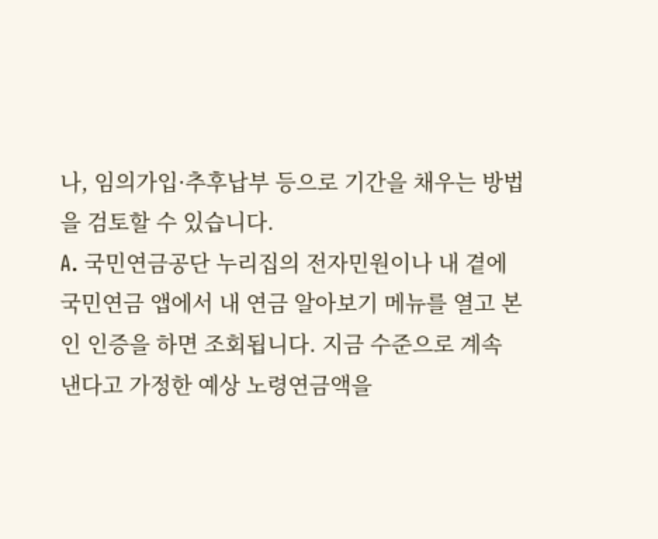나, 임의가입·추후납부 등으로 기간을 채우는 방법을 검토할 수 있습니다.
A. 국민연금공단 누리집의 전자민원이나 내 곁에 국민연금 앱에서 내 연금 알아보기 메뉴를 열고 본인 인증을 하면 조회됩니다. 지금 수준으로 계속 낸다고 가정한 예상 노령연금액을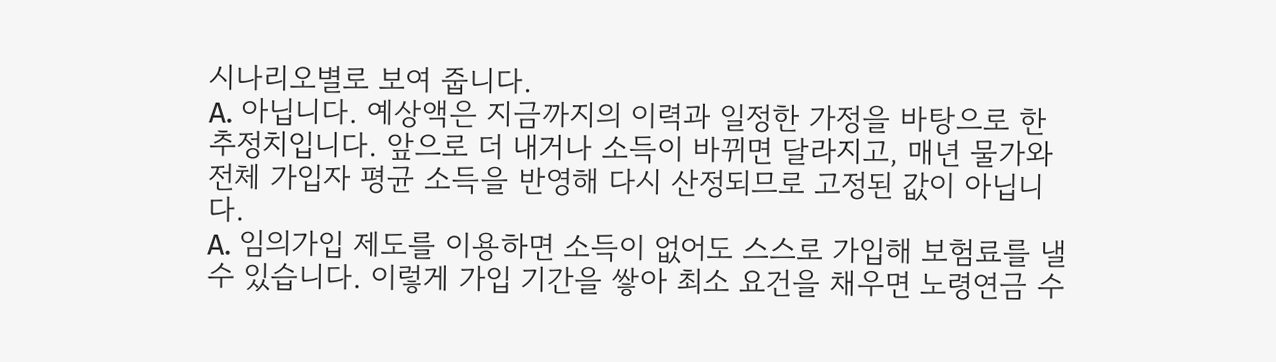시나리오별로 보여 줍니다.
A. 아닙니다. 예상액은 지금까지의 이력과 일정한 가정을 바탕으로 한 추정치입니다. 앞으로 더 내거나 소득이 바뀌면 달라지고, 매년 물가와 전체 가입자 평균 소득을 반영해 다시 산정되므로 고정된 값이 아닙니다.
A. 임의가입 제도를 이용하면 소득이 없어도 스스로 가입해 보험료를 낼 수 있습니다. 이렇게 가입 기간을 쌓아 최소 요건을 채우면 노령연금 수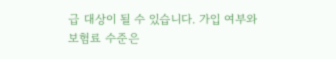급 대상이 될 수 있습니다. 가입 여부와 보험료 수준은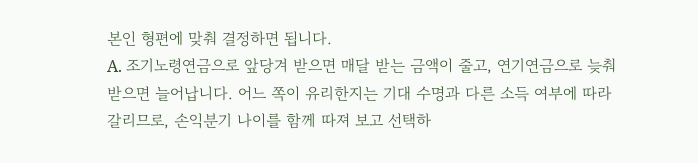본인 형편에 맞춰 결정하면 됩니다.
A. 조기노령연금으로 앞당겨 받으면 매달 받는 금액이 줄고, 연기연금으로 늦춰 받으면 늘어납니다. 어느 쪽이 유리한지는 기대 수명과 다른 소득 여부에 따라 갈리므로, 손익분기 나이를 함께 따져 보고 선택하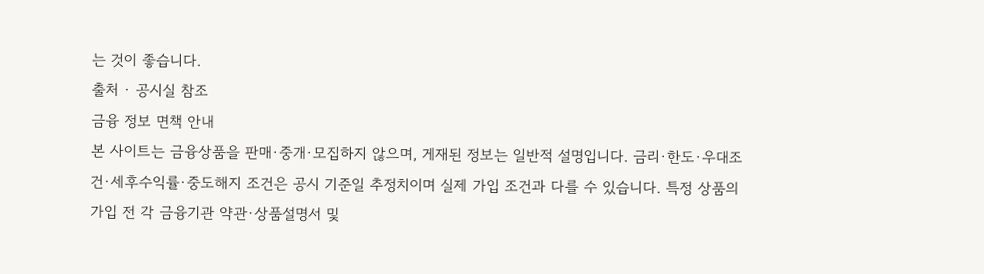는 것이 좋습니다.
출처 · 공시실 참조
금융 정보 면책 안내
본 사이트는 금융상품을 판매·중개·모집하지 않으며, 게재된 정보는 일반적 설명입니다. 금리·한도·우대조건·세후수익률·중도해지 조건은 공시 기준일 추정치이며 실제 가입 조건과 다를 수 있습니다. 특정 상품의 가입 전 각 금융기관 약관·상품설명서 및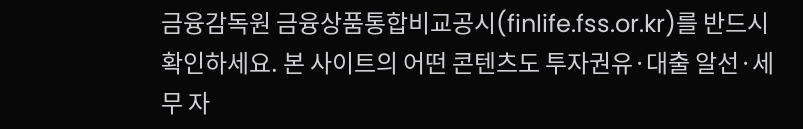금융감독원 금융상품통합비교공시(finlife.fss.or.kr)를 반드시 확인하세요. 본 사이트의 어떤 콘텐츠도 투자권유·대출 알선·세무 자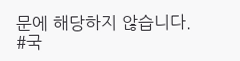문에 해당하지 않습니다.
#국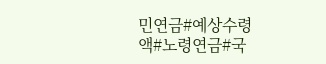민연금#예상수령액#노령연금#국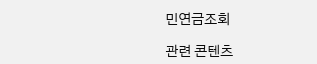민연금조회

관련 콘텐츠